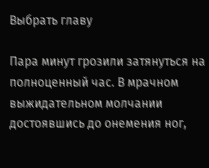Выбрать главу

Пара минут грозили затянуться на полноценный час. В мрачном выжидательном молчании достоявшись до онемения ног,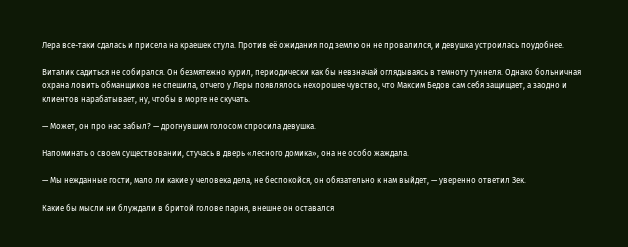Лера все-таки сдалась и присела на краешек стула. Против её ожидания под землю он не провалился, и девушка устроилась поудобнее.

Виталик садиться не собирался. Он безмятежно курил, периодически как бы невзначай оглядываясь в темноту туннеля. Однако больничная охрана ловить обманщиков не спешила, отчего у Леры появлялось нехорошее чувство, что Максим Бедов сам себя защищает, а заодно и клиентов нарабатывает, ну, чтобы в морге не скучать.

— Может, он про нас забыл? — дрогнувшим голосом спросила девушка.

Напоминать о своем существовании, стучась в дверь «лесного домика», она не особо жаждала.

— Мы нежданные гости, мало ли какие у человека дела, не беспокойся, он обязательно к нам выйдет, — уверенно ответил Зек.

Какие бы мысли ни блуждали в бритой голове парня, внешне он оставался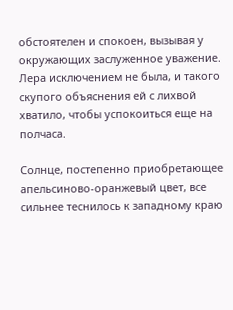обстоятелен и спокоен, вызывая у окружающих заслуженное уважение. Лера исключением не была, и такого скупого объяснения ей с лихвой хватило, чтобы успокоиться еще на полчаса.

Солнце, постепенно приобретающее апельсиново-оранжевый цвет, все сильнее теснилось к западному краю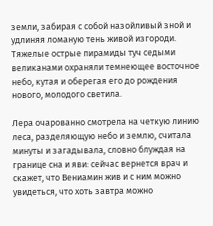земли, забирая с собой назойливый зной и удлиняя ломаную тень живой изгороди. Тяжелые острые пирамиды туч седыми великанами охраняли темнеющее восточное небо, кутая и оберегая его до рождения нового, молодого светила.

Лера очарованно смотрела на четкую линию леса, разделяющую небо и землю, считала минуты и загадывала, словно блуждая на границе сна и яви: сейчас вернется врач и скажет, что Вениамин жив и с ним можно увидеться, что хоть завтра можно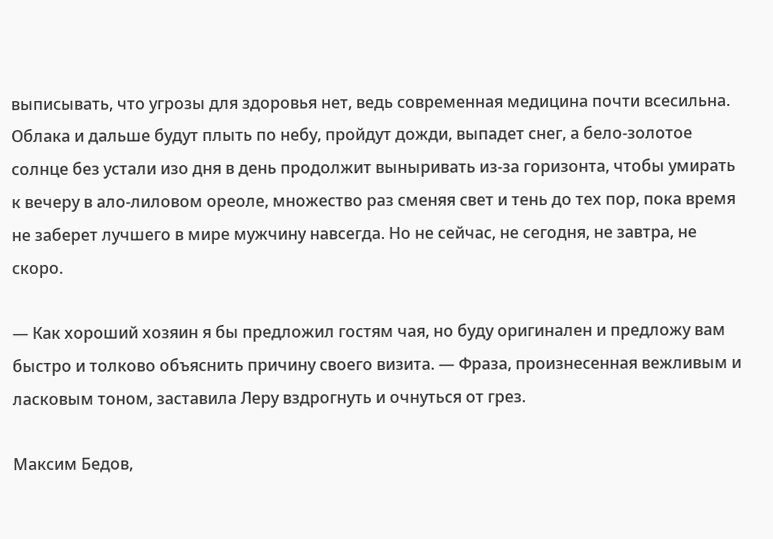выписывать, что угрозы для здоровья нет, ведь современная медицина почти всесильна. Облака и дальше будут плыть по небу, пройдут дожди, выпадет снег, а бело-золотое солнце без устали изо дня в день продолжит выныривать из-за горизонта, чтобы умирать к вечеру в ало-лиловом ореоле, множество раз сменяя свет и тень до тех пор, пока время не заберет лучшего в мире мужчину навсегда. Но не сейчас, не сегодня, не завтра, не скоро.

— Как хороший хозяин я бы предложил гостям чая, но буду оригинален и предложу вам быстро и толково объяснить причину своего визита. — Фраза, произнесенная вежливым и ласковым тоном, заставила Леру вздрогнуть и очнуться от грез.

Максим Бедов,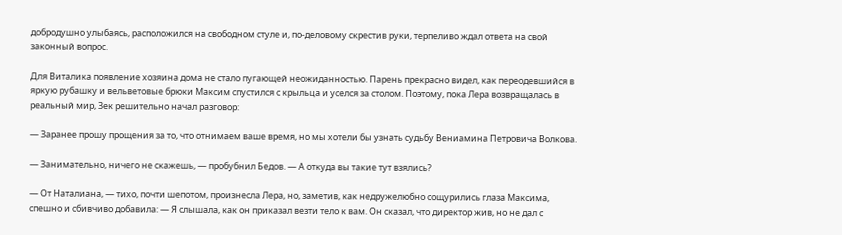добродушно улыбаясь, расположился на свободном стуле и, по-деловому скрестив руки, терпеливо ждал ответа на свой законный вопрос.

Для Виталика появление хозяина дома не стало пугающей неожиданностью. Парень прекрасно видел, как переодевшийся в яркую рубашку и вельветовые брюки Максим спустился с крыльца и уселся за столом. Поэтому, пока Лера возвращалась в реальный мир, Зек решительно начал разговор:

— Заранее прошу прощения за то, что отнимаем ваше время, но мы хотели бы узнать судьбу Вениамина Петровича Волкова.

— Занимательно, ничего не скажешь, — пробубнил Бедов. — А откуда вы такие тут взялись?

— От Наталиана, — тихо, почти шепотом, произнесла Лера, но, заметив, как недружелюбно сощурились глаза Максима, спешно и сбивчиво добавила: — Я слышала, как он приказал везти тело к вам. Он сказал, что директор жив, но не дал с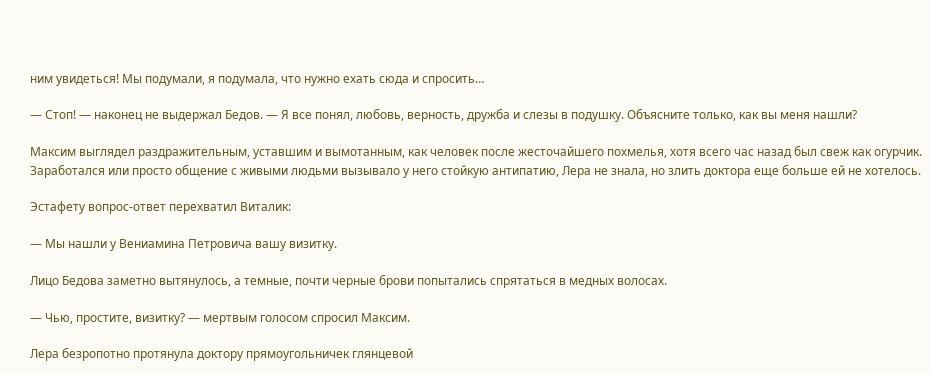ним увидеться! Мы подумали, я подумала, что нужно ехать сюда и спросить…

— Стоп! — наконец не выдержал Бедов. — Я все понял, любовь, верность, дружба и слезы в подушку. Объясните только, как вы меня нашли?

Максим выглядел раздражительным, уставшим и вымотанным, как человек после жесточайшего похмелья, хотя всего час назад был свеж как огурчик. Заработался или просто общение с живыми людьми вызывало у него стойкую антипатию, Лера не знала, но злить доктора еще больше ей не хотелось.

Эстафету вопрос-ответ перехватил Виталик:

— Мы нашли у Вениамина Петровича вашу визитку.

Лицо Бедова заметно вытянулось, а темные, почти черные брови попытались спрятаться в медных волосах.

— Чью, простите, визитку? — мертвым голосом спросил Максим.

Лера безропотно протянула доктору прямоугольничек глянцевой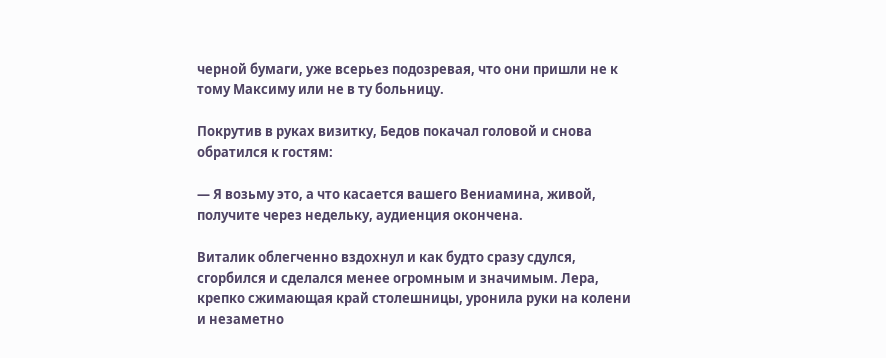черной бумаги, уже всерьез подозревая, что они пришли не к тому Максиму или не в ту больницу.

Покрутив в руках визитку, Бедов покачал головой и снова обратился к гостям:

— Я возьму это, а что касается вашего Вениамина, живой, получите через недельку, аудиенция окончена.

Виталик облегченно вздохнул и как будто сразу сдулся, сгорбился и сделался менее огромным и значимым. Лера, крепко сжимающая край столешницы, уронила руки на колени и незаметно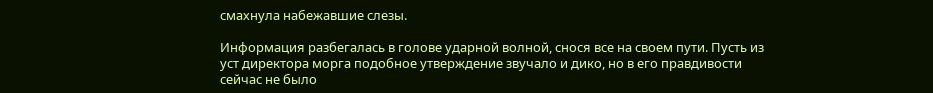смахнула набежавшие слезы.

Информация разбегалась в голове ударной волной, снося все на своем пути. Пусть из уст директора морга подобное утверждение звучало и дико, но в его правдивости сейчас не было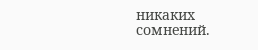никаких сомнений.